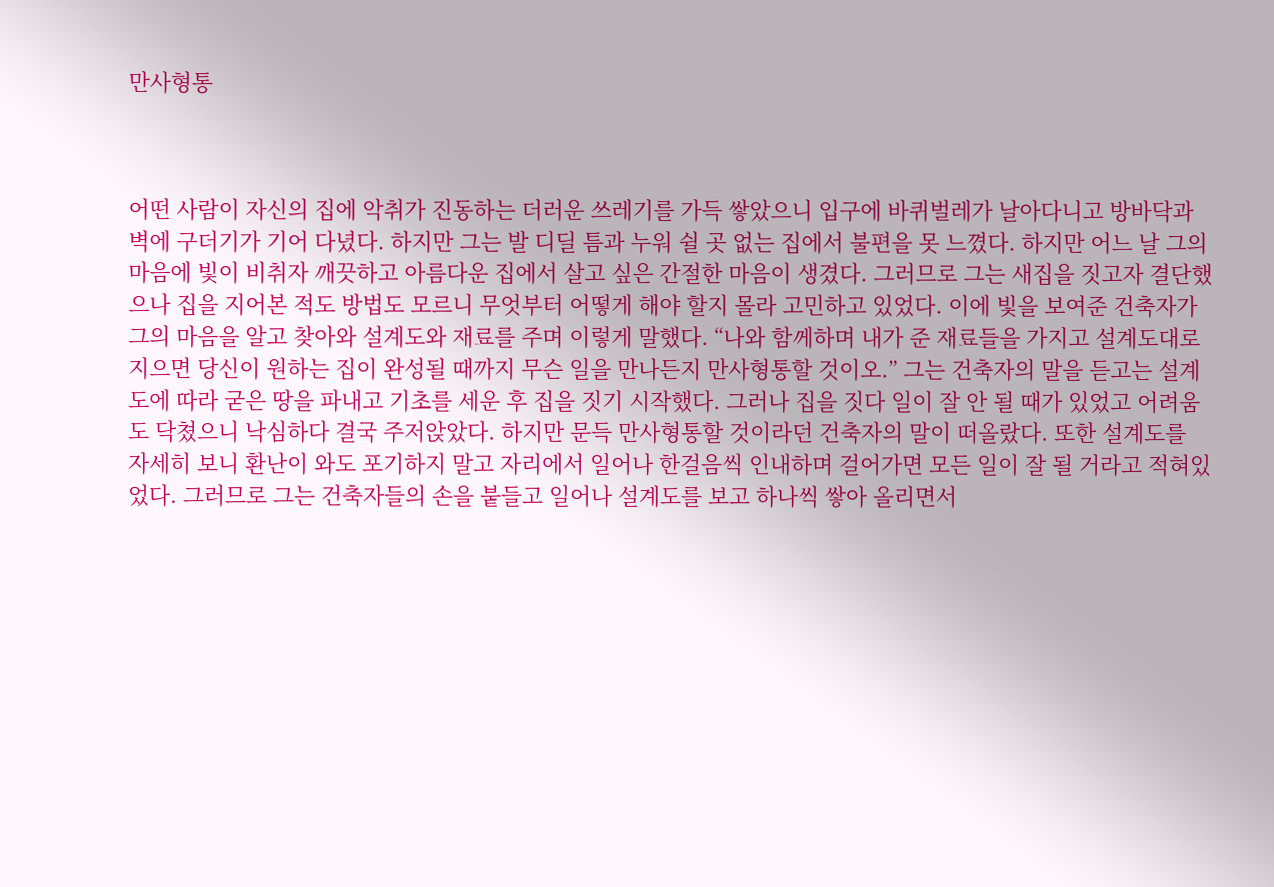만사형통



어떤 사람이 자신의 집에 악취가 진동하는 더러운 쓰레기를 가득 쌓았으니 입구에 바퀴벌레가 날아다니고 방바닥과 벽에 구더기가 기어 다녔다. 하지만 그는 발 디딜 틈과 누워 쉴 곳 없는 집에서 불편을 못 느꼈다. 하지만 어느 날 그의 마음에 빛이 비취자 깨끗하고 아름다운 집에서 살고 싶은 간절한 마음이 생겼다. 그러므로 그는 새집을 짓고자 결단했으나 집을 지어본 적도 방법도 모르니 무엇부터 어떻게 해야 할지 몰라 고민하고 있었다. 이에 빛을 보여준 건축자가 그의 마음을 알고 찾아와 설계도와 재료를 주며 이렇게 말했다. “나와 함께하며 내가 준 재료들을 가지고 설계도대로 지으면 당신이 원하는 집이 완성될 때까지 무슨 일을 만나든지 만사형통할 것이오.” 그는 건축자의 말을 듣고는 설계도에 따라 굳은 땅을 파내고 기초를 세운 후 집을 짓기 시작했다. 그러나 집을 짓다 일이 잘 안 될 때가 있었고 어려움도 닥쳤으니 낙심하다 결국 주저앉았다. 하지만 문득 만사형통할 것이라던 건축자의 말이 떠올랐다. 또한 설계도를 자세히 보니 환난이 와도 포기하지 말고 자리에서 일어나 한걸음씩 인내하며 걸어가면 모든 일이 잘 될 거라고 적혀있었다. 그러므로 그는 건축자들의 손을 붙들고 일어나 설계도를 보고 하나씩 쌓아 올리면서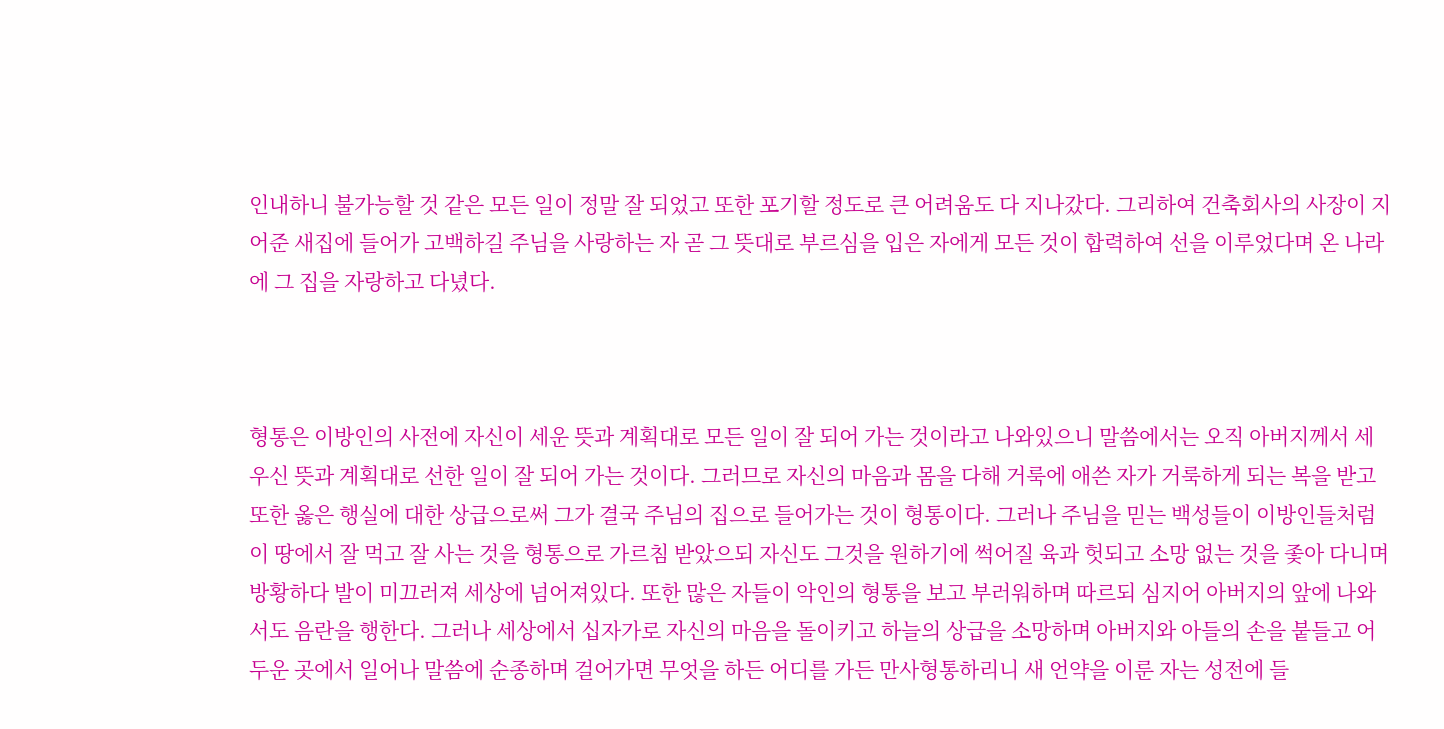인내하니 불가능할 것 같은 모든 일이 정말 잘 되었고 또한 포기할 정도로 큰 어려움도 다 지나갔다. 그리하여 건축회사의 사장이 지어준 새집에 들어가 고백하길 주님을 사랑하는 자 곧 그 뜻대로 부르심을 입은 자에게 모든 것이 합력하여 선을 이루었다며 온 나라에 그 집을 자랑하고 다녔다.



형통은 이방인의 사전에 자신이 세운 뜻과 계획대로 모든 일이 잘 되어 가는 것이라고 나와있으니 말씀에서는 오직 아버지께서 세우신 뜻과 계획대로 선한 일이 잘 되어 가는 것이다. 그러므로 자신의 마음과 몸을 다해 거룩에 애쓴 자가 거룩하게 되는 복을 받고 또한 옳은 행실에 대한 상급으로써 그가 결국 주님의 집으로 들어가는 것이 형통이다. 그러나 주님을 믿는 백성들이 이방인들처럼 이 땅에서 잘 먹고 잘 사는 것을 형통으로 가르침 받았으되 자신도 그것을 원하기에 썩어질 육과 헛되고 소망 없는 것을 좇아 다니며 방황하다 발이 미끄러져 세상에 넘어져있다. 또한 많은 자들이 악인의 형통을 보고 부러워하며 따르되 심지어 아버지의 앞에 나와서도 음란을 행한다. 그러나 세상에서 십자가로 자신의 마음을 돌이키고 하늘의 상급을 소망하며 아버지와 아들의 손을 붙들고 어두운 곳에서 일어나 말씀에 순종하며 걸어가면 무엇을 하든 어디를 가든 만사형통하리니 새 언약을 이룬 자는 성전에 들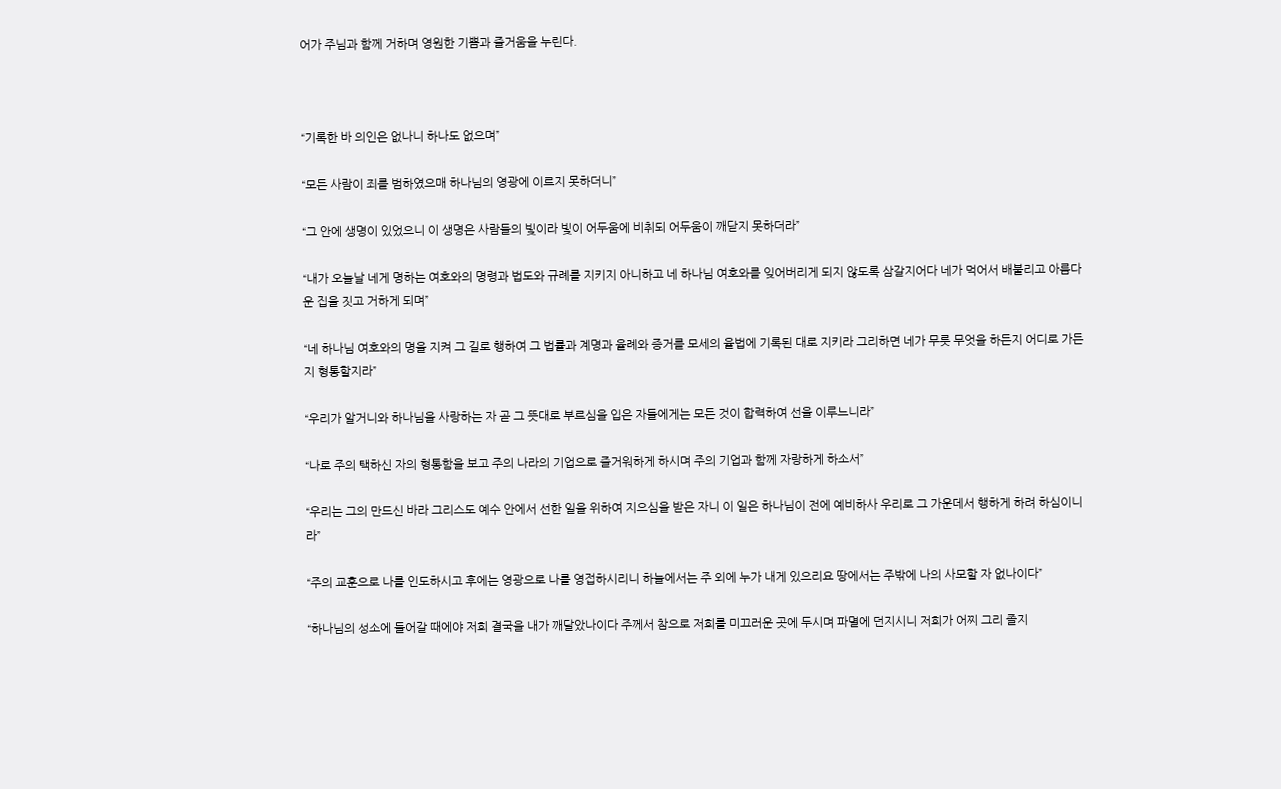어가 주님과 함께 거하며 영원한 기쁨과 즐거움을 누린다.



“기록한 바 의인은 없나니 하나도 없으며”

“모든 사람이 죄를 범하였으매 하나님의 영광에 이르지 못하더니”

“그 안에 생명이 있었으니 이 생명은 사람들의 빛이라 빛이 어두움에 비취되 어두움이 깨닫지 못하더라”

“내가 오늘날 네게 명하는 여호와의 명령과 법도와 규례를 지키지 아니하고 네 하나님 여호와를 잊어버리게 되지 않도록 삼갈지어다 네가 먹어서 배불리고 아름다운 집을 짓고 거하게 되며”

“네 하나님 여호와의 명을 지켜 그 길로 행하여 그 법률과 계명과 율례와 증거를 모세의 율법에 기록된 대로 지키라 그리하면 네가 무릇 무엇을 하든지 어디로 가든지 형통할지라”

“우리가 알거니와 하나님을 사랑하는 자 곧 그 뜻대로 부르심을 입은 자들에게는 모든 것이 합력하여 선을 이루느니라”

“나로 주의 택하신 자의 형통함을 보고 주의 나라의 기업으로 즐거워하게 하시며 주의 기업과 함께 자랑하게 하소서”

“우리는 그의 만드신 바라 그리스도 예수 안에서 선한 일을 위하여 지으심을 받은 자니 이 일은 하나님이 전에 예비하사 우리로 그 가운데서 행하게 하려 하심이니라”

“주의 교훈으로 나를 인도하시고 후에는 영광으로 나를 영접하시리니 하늘에서는 주 외에 누가 내게 있으리요 땅에서는 주밖에 나의 사모할 자 없나이다”

“하나님의 성소에 들어갈 때에야 저희 결국을 내가 깨달았나이다 주께서 참으로 저희를 미끄러운 곳에 두시며 파멸에 던지시니 저희가 어찌 그리 졸지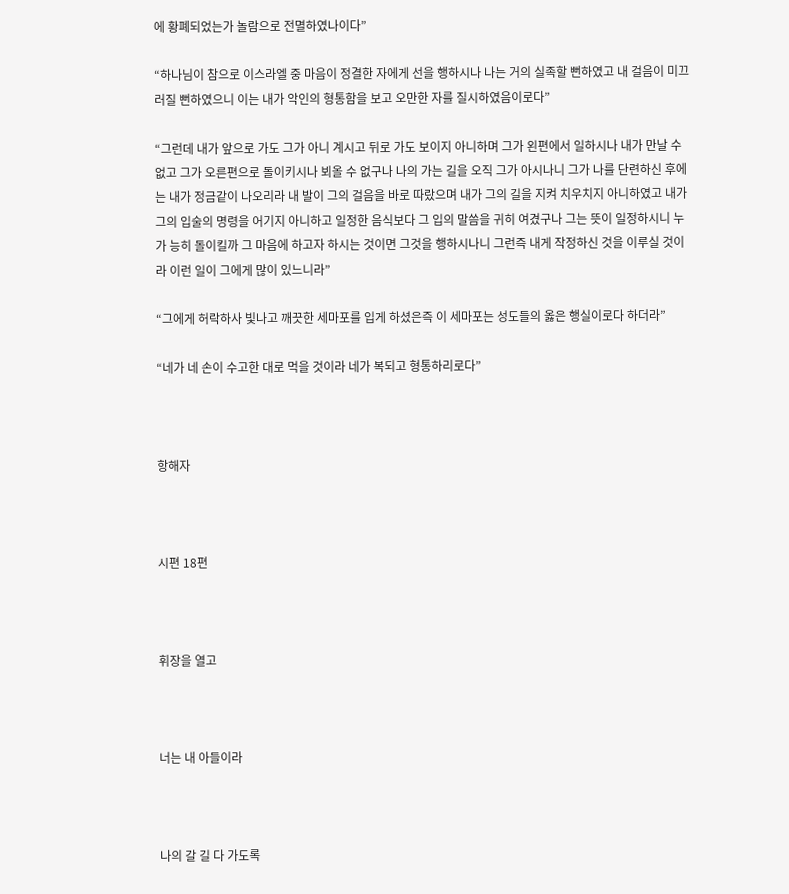에 황폐되었는가 놀람으로 전멸하였나이다”

“하나님이 참으로 이스라엘 중 마음이 정결한 자에게 선을 행하시나 나는 거의 실족할 뻔하였고 내 걸음이 미끄러질 뻔하였으니 이는 내가 악인의 형통함을 보고 오만한 자를 질시하였음이로다”

“그런데 내가 앞으로 가도 그가 아니 계시고 뒤로 가도 보이지 아니하며 그가 왼편에서 일하시나 내가 만날 수 없고 그가 오른편으로 돌이키시나 뵈올 수 없구나 나의 가는 길을 오직 그가 아시나니 그가 나를 단련하신 후에는 내가 정금같이 나오리라 내 발이 그의 걸음을 바로 따랐으며 내가 그의 길을 지켜 치우치지 아니하였고 내가 그의 입술의 명령을 어기지 아니하고 일정한 음식보다 그 입의 말씀을 귀히 여겼구나 그는 뜻이 일정하시니 누가 능히 돌이킬까 그 마음에 하고자 하시는 것이면 그것을 행하시나니 그런즉 내게 작정하신 것을 이루실 것이라 이런 일이 그에게 많이 있느니라”

“그에게 허락하사 빛나고 깨끗한 세마포를 입게 하셨은즉 이 세마포는 성도들의 옳은 행실이로다 하더라”

“네가 네 손이 수고한 대로 먹을 것이라 네가 복되고 형통하리로다”



항해자



시편 18편



휘장을 열고



너는 내 아들이라



나의 갈 길 다 가도록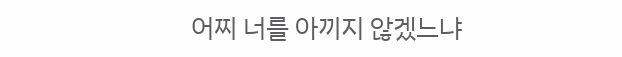어찌 너를 아끼지 않겠느냐